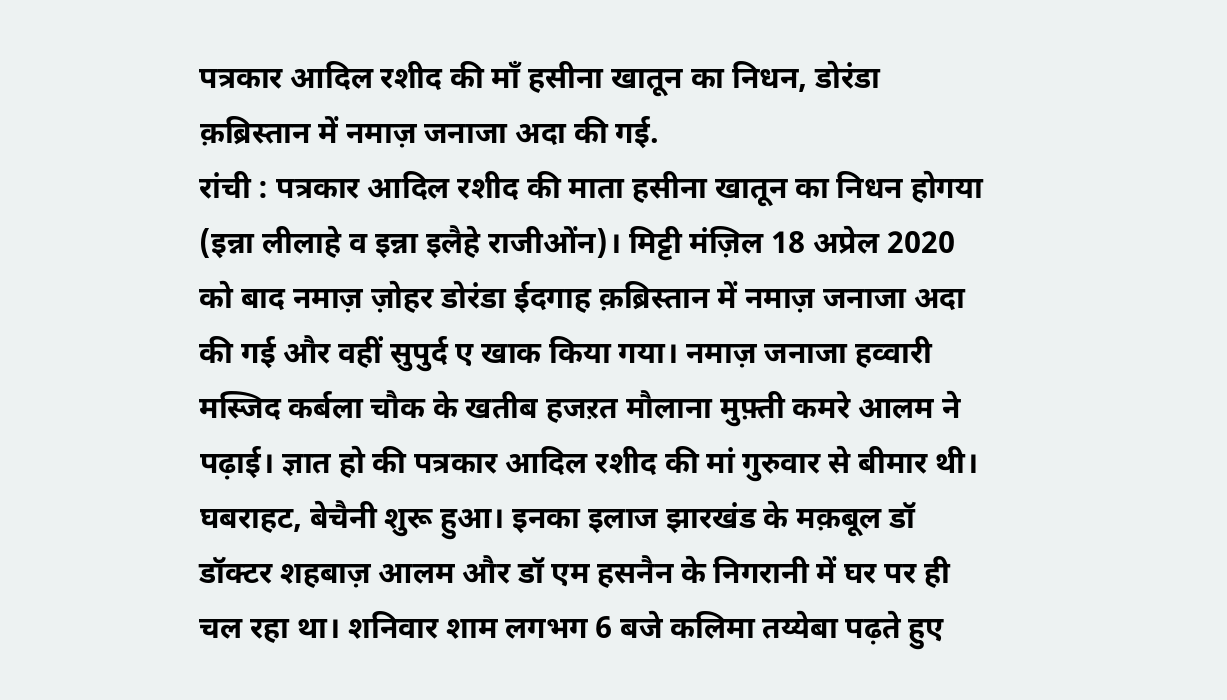पत्रकार आदिल रशीद की माँ हसीना खातून का निधन, डोरंडा क़ब्रिस्तान में नमाज़ जनाजा अदा की गई.
रांची : पत्रकार आदिल रशीद की माता हसीना खातून का निधन होगया (इन्ना लीलाहे व इन्ना इलैहे राजीओंन)। मिट्टी मंज़िल 18 अप्रेल 2020 को बाद नमाज़ ज़ोहर डोरंडा ईदगाह क़ब्रिस्तान में नमाज़ जनाजा अदा की गई और वहीं सुपुर्द ए खाक किया गया। नमाज़ जनाजा हव्वारी मस्जिद कर्बला चौक के खतीब हजऱत मौलाना मुफ़्ती कमरे आलम ने पढ़ाई। ज्ञात हो की पत्रकार आदिल रशीद की मां गुरुवार से बीमार थी। घबराहट, बेचैनी शुरू हुआ। इनका इलाज झारखंड के मक़बूल डॉ डॉक्टर शहबाज़ आलम और डॉ एम हसनैन के निगरानी में घर पर ही चल रहा था। शनिवार शाम लगभग 6 बजे कलिमा तय्येबा पढ़ते हुए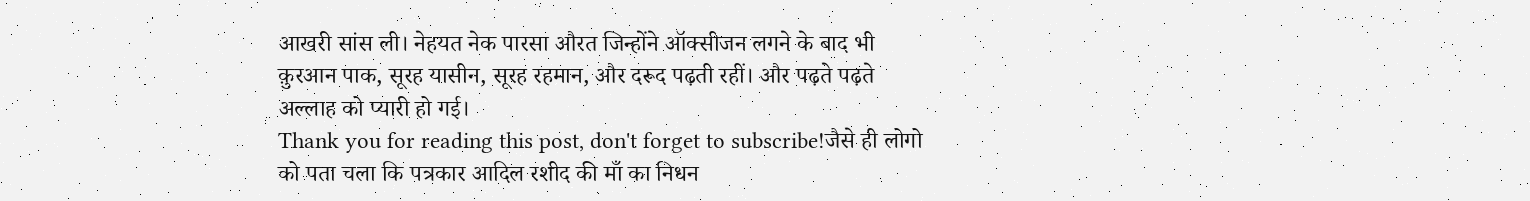आखरी सांस ली। नेहयत नेक पारसा औरत जिन्होंने ऑक्सीजन लगने के बाद भी क़ुरआन पाक, सूरह यासीन, सूरह रहमान, और दरूद पढ़ती रहीं। और पढ़ते पढ़ते अल्लाह को प्यारी हो गई।
Thank you for reading this post, don't forget to subscribe!जैसे ही लोगो को पता चला कि पत्रकार आदिल रशीद की माँ का निधन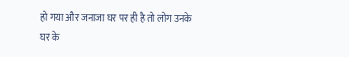हो गया और जनाजा घर पर ही है तो लोग उनके घर के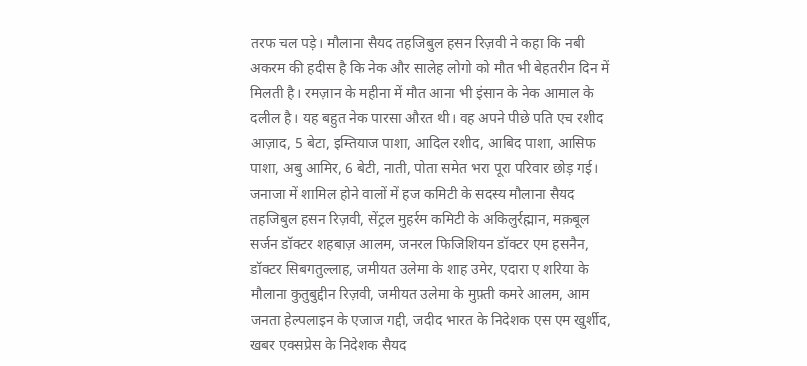तरफ चल पड़े। मौलाना सैयद तहजिबुल हसन रिज़वी ने कहा कि नबी अकरम की हदीस है कि नेक और सालेह लोगो को मौत भी बेहतरीन दिन में मिलती है। रमज़ान के महीना में मौत आना भी इंसान के नेक आमाल के दलील है। यह बहुत नेक पारसा औरत थी। वह अपने पीछे पति एच रशीद आज़ाद, 5 बेटा, इम्तियाज पाशा, आदिल रशीद, आबिद पाशा, आसिफ पाशा, अबु आमिर, 6 बेटी, नाती, पोता समेत भरा पूरा परिवार छोड़ गई।
जनाजा में शामिल होने वालों में हज कमिटी के सदस्य मौलाना सैयद तहजिबुल हसन रिज़वी, सेंट्रल मुहर्रम कमिटी के अकिलुर्रह्मान, मक़बूल सर्जन डॉक्टर शहबाज़ आलम, जनरल फिजिशियन डॉक्टर एम हसनैन, डॉक्टर सिबगतुल्लाह, जमीयत उलेमा के शाह उमेर, एदारा ए शरिया के मौलाना कुतुबुद्दीन रिज़वी, जमीयत उलेमा के मुफ़्ती कमरे आलम, आम जनता हेल्पलाइन के एजाज गद्दी, जदीद भारत के निदेशक एस एम खुर्शीद, खबर एक्सप्रेस के निदेशक सैयद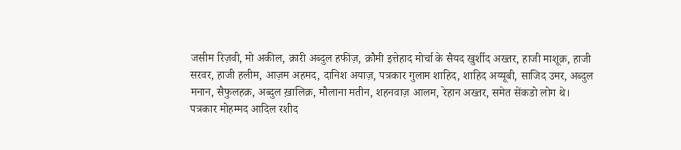जसीम रिज़वी, मो अकील, क़ारी अब्दुल हफीज़, क़ौमी इत्तेहाद मोर्चा के सैयद खुर्शीद अख्तर, हाजी माशूक़, हाजी सरवर, हाजी हलीम, आज़म अहमद, दानिश अयाज़, पत्रकार गुलाम शाहिद, शाहिद अय्यूबी, साजिद उमर, अब्दुल मनान, सैफुलहक़, अब्दुल ख़ालिक़, मौलाना मतीन, शहनवाज़ आलम, रेहान अख्तर, समेत सेंकडो लोग थे।
पत्रकार मोहम्मद आदिल रशीद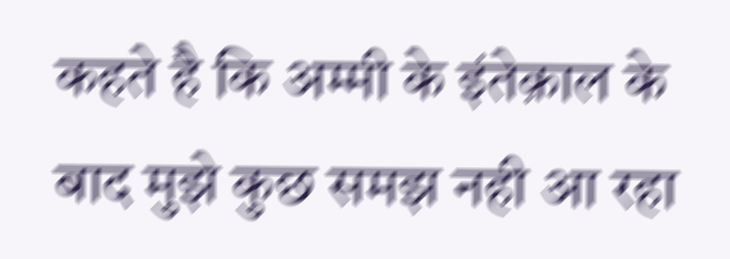कहते है कि अम्मी के इंतेक़ाल के बाद मुझे कुछ समझ नही आ रहा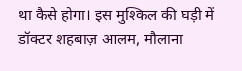था कैसे होगा। इस मुश्किल की घड़ी में डॉक्टर शहबाज़ आलम, मौलाना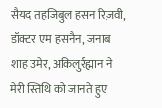सैयद तहजिबुल हसन रिज़वी, डॉक्टर एम हसनैन, जनाब शाह उमेर, अकिलुर्रह्मान ने मेरी स्तिथि को जानते हुए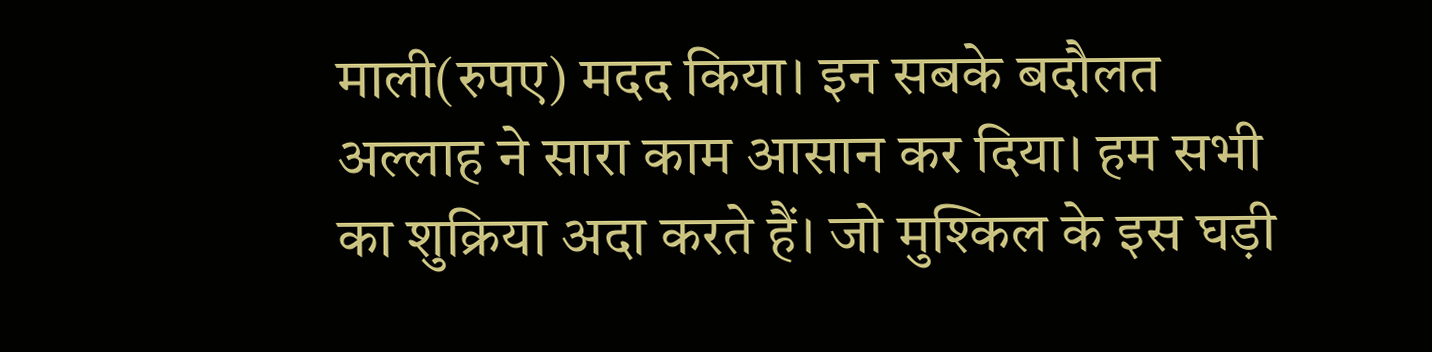माली(रुपए) मदद किया। इन सबके बदौलत अल्लाह ने सारा काम आसान कर दिया। हम सभी का शुक्रिया अदा करते हैं। जो मुश्किल के इस घड़ी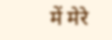में मेरे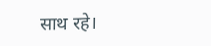साथ रहे।